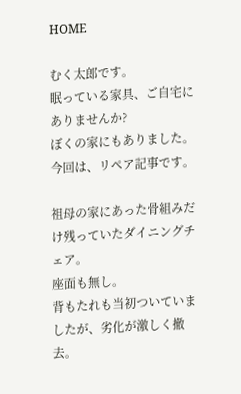HOME

むく太郎です。
眠っている家具、ご自宅にありませんか?
ぼくの家にもありました。
今回は、リペア記事です。

祖母の家にあった骨組みだけ残っていたダイニングチェア。
座面も無し。
背もたれも当初ついていましたが、劣化が激しく撤去。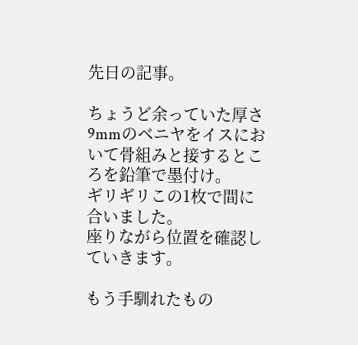先日の記事。

ちょうど余っていた厚さ9mmのベニヤをイスにおいて骨組みと接するところを鉛筆で墨付け。
ギリギリこの1枚で間に合いました。
座りながら位置を確認していきます。

もう手馴れたもの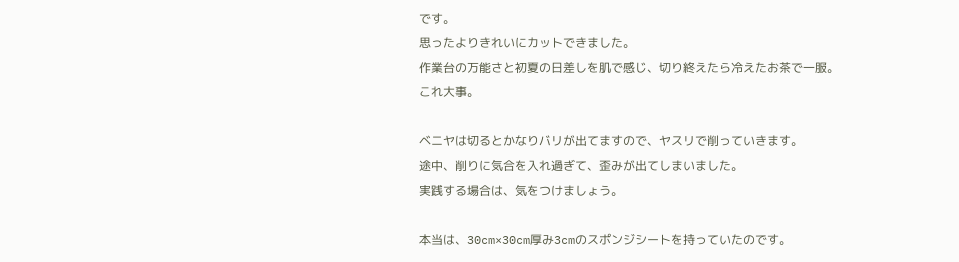です。
思ったよりきれいにカットできました。
作業台の万能さと初夏の日差しを肌で感じ、切り終えたら冷えたお茶で一服。
これ大事。

ベニヤは切るとかなりバリが出てますので、ヤスリで削っていきます。
途中、削りに気合を入れ過ぎて、歪みが出てしまいました。
実践する場合は、気をつけましょう。

本当は、30cm×30cm厚み3cmのスポンジシートを持っていたのです。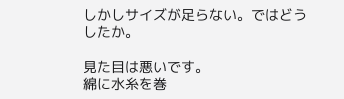しかしサイズが足らない。ではどうしたか。

見た目は悪いです。
綿に水糸を巻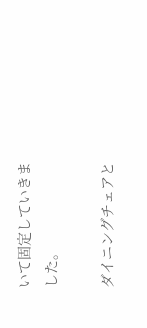いて固定していきました。

ダイニングチェアと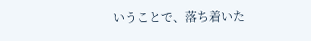いうことで、落ち着いた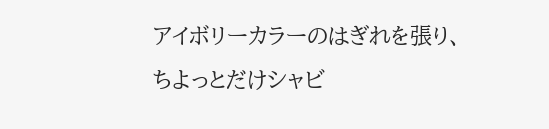アイボリーカラーのはぎれを張り、ちよっとだけシャビ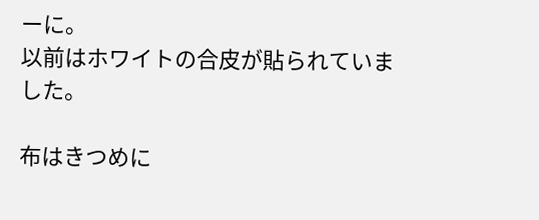ーに。
以前はホワイトの合皮が貼られていました。

布はきつめに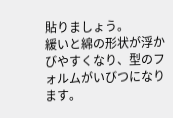貼りましょう。
緩いと綿の形状が浮かびやすくなり、型のフォルムがいびつになります。